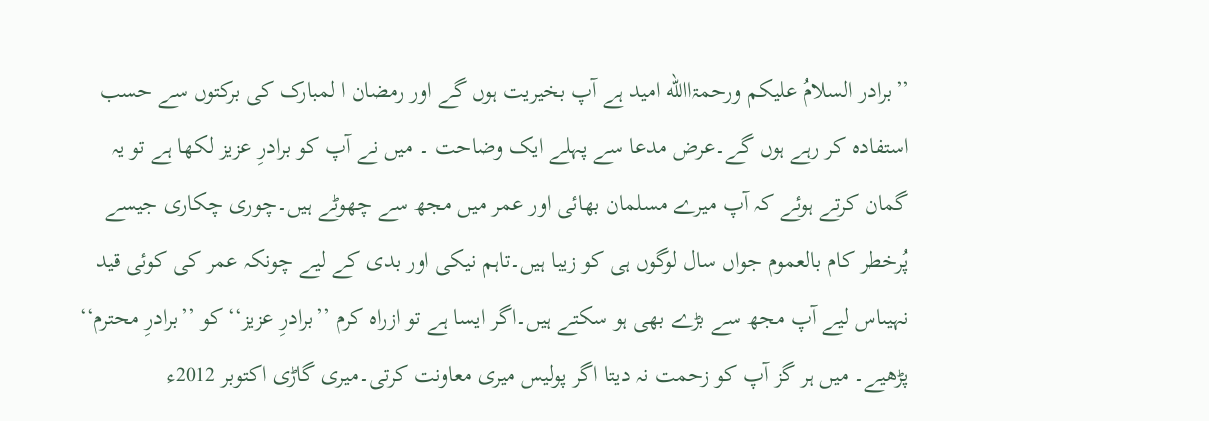’’برادر السلامُ علیکم ورحمۃاالله امید ہے آپ بخیریت ہوں گے اور رمضان ا لمبارک کی برکتوں سے حسب استفادہ کر رہے ہوں گے۔عرض مدعا سے پہلے ایک وضاحت ۔ میں نے آپ کو برادرِ عزیز لکھا ہے تو یہ گمان کرتے ہوئے کہ آپ میرے مسلمان بھائی اور عمر میں مجھ سے چھوٹے ہیں۔چوری چکاری جیسے پُرخطر کام بالعموم جواں سال لوگوں ہی کو زیبا ہیں۔تاہم نیکی اور بدی کے لیے چونکہ عمر کی کوئی قید نہیںاس لیے آپ مجھ سے بڑے بھی ہو سکتے ہیں۔اگر ایسا ہے تو ازراہ کرم ’’برادرِ عزیز‘‘ کو ’’برادرِ محترم‘‘ پڑھیے۔ میں ہر گز آپ کو زحمت نہ دیتا اگر پولیس میری معاونت کرتی۔میری گاڑی اکتوبر 2012ء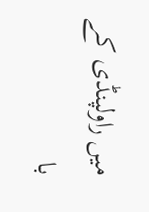میں راولپنڈی کے با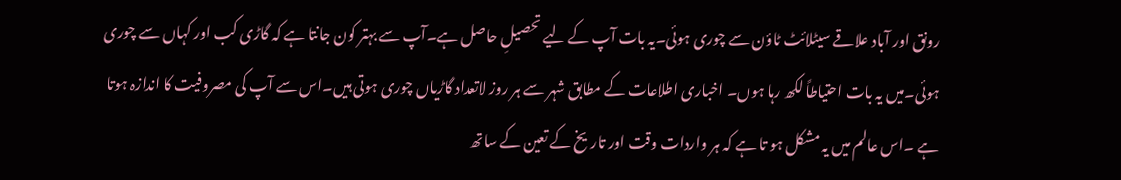رونق اور آباد علاقے سیٹلائٹ ٹاؤن سے چوری ہوئی۔یہ بات آپ کے لیے تحصیلِ حاصل ہے۔آپ سے بہتر کون جانتا ہے کہ گاڑی کب اور کہاں سے چوری ہوئی۔میں یہ بات احتیاطاً لکھ رہا ہوں۔ اخباری اطلاعات کے مطابق شہر سے ہر روز لاتعداد گاڑیاں چوری ہوتی ہیں۔اس سے آپ کی مصروفیت کا اندازہ ہوتا ہے ۔اس عالم میں یہ مشکل ہو تا ہے کہ ہر واردات وقت اور تاریخ کے تعین کے ساتھ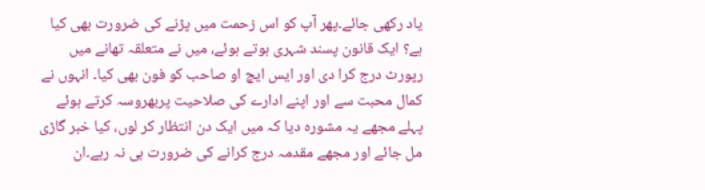یاد رکھی جائے۔پھر آپ کو اس زحمت میں پڑنے کی ضرورت بھی کیا ہے؟ ایک قانون پسند شہری ہوتے ہوئے، میں نے متعلقہ تھانے میں رپورٹ درج کرا دی اور ایس ایچ او صاحب کو فون بھی کیا۔ انہوں نے کمال محبت سے اور اپنے ادارے کی صلاحیت پربھروسہ کرتے ہوئے پہلے مجھے یہ مشورہ دیا کہ میں ایک دن انتظار کر لوں، کیا خبر گاڑی مل جائے اور مجھے مقدمہ درج کرانے کی ضرورت ہی نہ رہے۔ان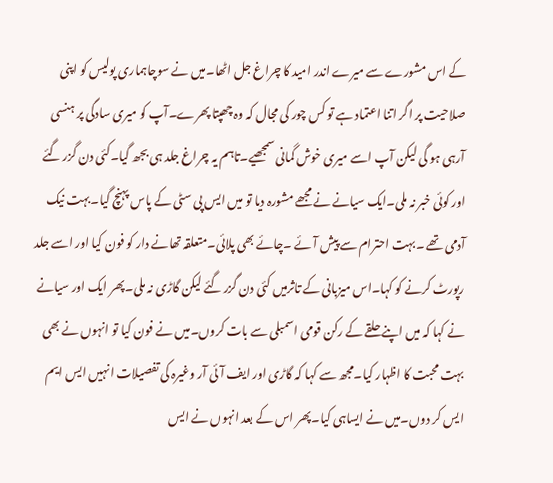کے اس مشورے سے میرے اندر امید کا چراغ جل اٹھا۔میں نے سوچاہماری پولیس کو اپنی صلاحیت پر اگر اتنا اعتماد ہے تو کس چور کی مجال کہ وہ چھپتا پھرے۔آپ کو میری سادگی پر ہنسی آرہی ہو گی لیکن آپ اسے میری خوش گمانی سمجھیے۔تاہم یہ چراغ جلد ہی بجھ گیا۔کئی دن گزر گئے اور کوئی خبر نہ ملی۔ایک سیانے نے مجھے مشورہ دیا تو میں ایس پی سٹی کے پاس پہنچ گیا۔بہت نیک آدمی تھے ۔بہت احترام سے پیش آئے ۔چائے بھی پلائی۔متعلقہ تھانے دار کو فون کیا اور اسے جلد رپورٹ کرنے کو کہا۔اس میزبانی کے تاثرمیں کئی دن گزر گئے لیکن گاڑی نہ ملی۔پھر ایک اور سیانے نے کہا کہ میں اپنے حلقے کے رکن قومی اسمبلی سے بات کروں۔میں نے فون کیا تو انہوں نے بھی بہت محبت کا اظہار کیا۔مجھ سے کہا کہ گاڑی اور ایف آئی آر وغیرہ کی تفصیلات انہیں ایس ایم ایس کر دوں۔میں نے ایساہی کیا۔پھر اس کے بعد انہوں نے ایس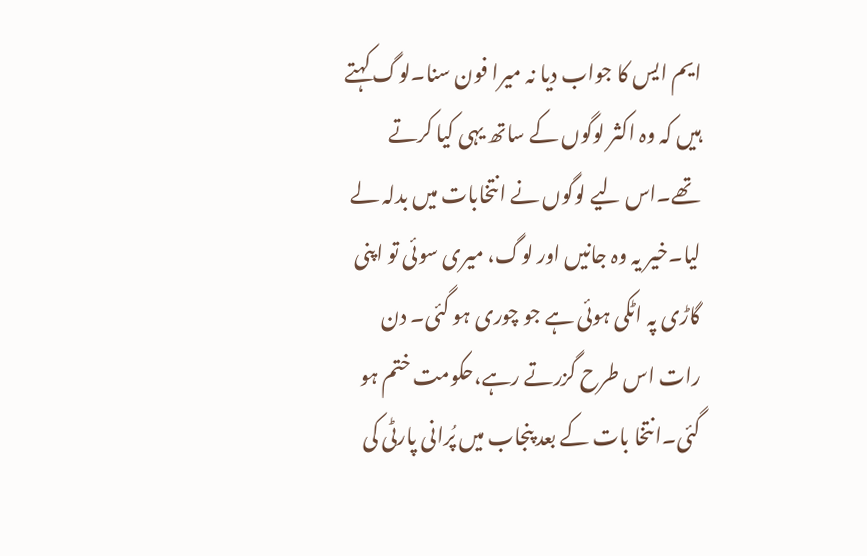ایم ایس کا جواب دیا نہ میرا فون سنا۔لوگ کہتے ہیں کہ وہ اکثر لوگوں کے ساتھ یہی کیا کرتے تھے۔اس لیے لوگوں نے انتخابات میں بدلہ لے لیا۔خیر یہ وہ جانیں اور لوگ، میری سوئی تو اپنی گاڑی پہ اٹکی ہوئی ہے جو چوری ہو گئی۔ دن رات اس طرح گزرتے رہے،حکومت ختم ہو گئی۔انتخا بات کے بعد پنجاب میں پُرانی پارٹی کی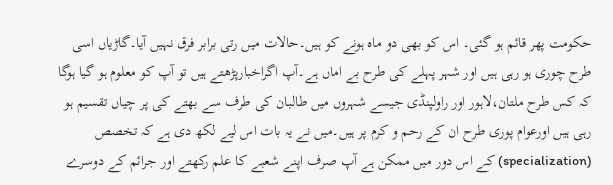حکومت پھر قائم ہو گئی۔ اس کو بھی دو ماہ ہونے کو ہیں۔حالات میں رتی برابر فرق نہیں آیا۔گاڑیاں اسی طرح چوری ہو رہی ہیں اور شہر پہلے کی طرح بے اماں ہے۔آپ اگراخبارپڑھتے ہیں تو آپ کو معلوم ہو گیا ہوگا کہ کس طرح ملتان،لاہور اور راولپنڈی جیسے شہروں میں طالبان کی طرف سے بھتے کی پر چیاں تقسیم ہو رہی ہیں اورعوام پوری طرح ان کے رحم و کرم پر ہیں۔میں نے یہ بات اس لیے لکھ دی ہے کہ تخصص (specialization) کے اس دور میں ممکن ہے آپ صرف اپنے شعبے کا علم رکھتے اور جرائم کے دوسرے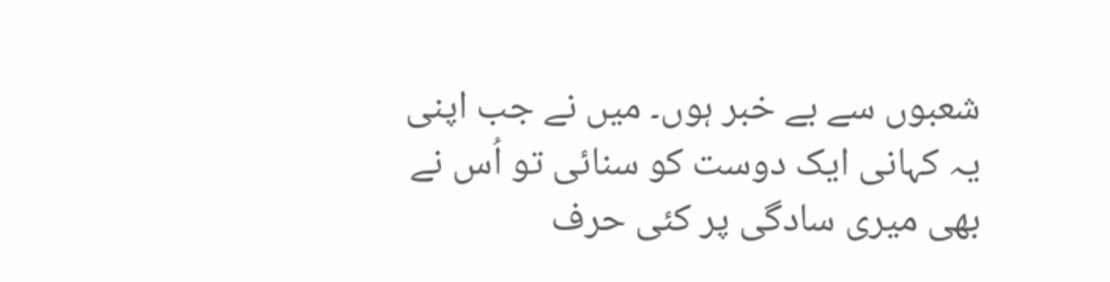شعبوں سے بے خبر ہوں۔ میں نے جب اپنی یہ کہانی ایک دوست کو سنائی تو اُس نے بھی میری سادگی پر کئی حرف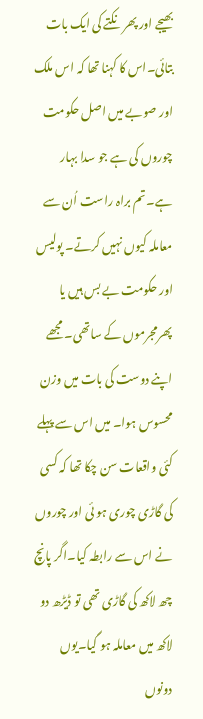بھیجے اور پھر نکتے کی ایک بات بتائی۔اس کا کہنا تھا کہ اس ملک اور صوبے میں اصل حکومت چوروں کی ہے جو سدا بہار ہے۔تم براہ راست اُن سے معاملہ کیوں نہیں کرتے۔ پولیس اور حکومت بے بس ہیں یا پھرمجرموں کے ساتھی۔ مجھے اپنے دوست کی بات میں وزن محسوس ہوا۔ میں اس سے پہلے کئی واقعات سن چکا تھا کہ کسی کی گاڑی چوری ہو ئی اور چوروں نے اس سے رابطہ کیا۔اگر پانچ چھ لاکھ کی گاڑی تھی تو ڈیڑھ دو لاکھ میں معاملہ ہو گیا۔یوں دونوں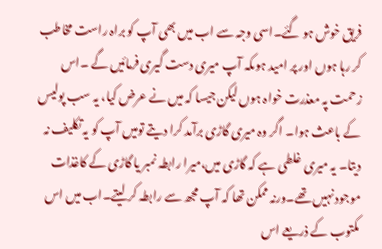فریق خوش ہو گئے۔اسی وجہ سے اب میں بھی آپ کو براہ راست مخاطب کر رہا ہوں اور پر امید ہوںکہ آپ میری دست گیری فرمائیں گے ۔اس زحمت پہ معذرت خواہ ہوں لیکن جیسا کہ میں نے عرض کیا، یہ سب پولیس کے باعث ہوا۔ اگر وہ میری گاڑی برآمد کرا دیتے تومیں آپ کو یہ تکلیف نہ دیتا۔ یہ میری غلطی ہے کہ گاڑی میں،میرا رابطہ نمبر یا گاڑی کے کاغذات موجود نہیں تھے۔ورنہ ممکن تھا کہ آپ مجھ سے رابطہ کر لیتے۔اب میں اس مکتوب کے ذریعے اس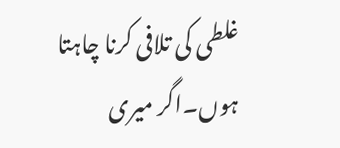غلطی کی تلافی کرنا چاہتا ہوں۔اگر میری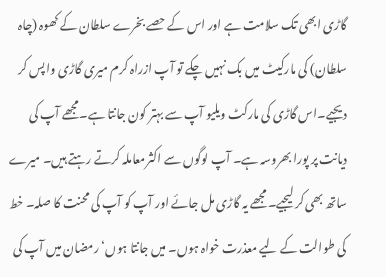گاڑی ابھی تک سلامت ہے اور اس کے حصے بخرے سلطان کے کھوہ (چاہ سلطان) کی مارکیٹ میں بک نہیں چکے تو آپ ازراہ کرم میری گاڑی واپس کر دیجیے۔اس گاڑی کی مارکٹ ویلیو آپ سے بہتر کون جانتا ہے۔مجھے آپ کی دیانت پر پورا بھروسہ ہے۔ آپ لوگوں سے اکثرمعاملہ کرتے رہتے ہیں۔ میرے ساتھ بھی کر لیجیے۔مجھے یہ گاڑی مل جائے اور آپ کو آپ کی محنت کا صلہ۔ خط کی طوالت کے لیے معذرت خواہ ہوں۔ میں جانتا ہوں‘ رمضان میں آپ کی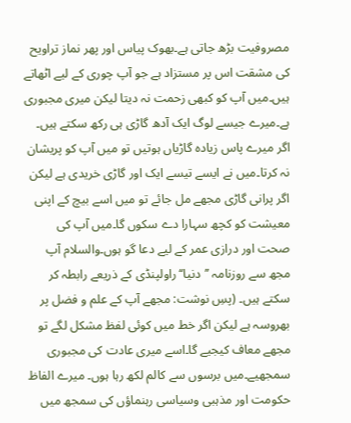مصروفیت بڑھ جاتی ہے۔بھوک پیاس اور پھر نماز تراویح کی مشقت اس پر مستزاد ہے جو آپ چوری کے لیے اٹھاتے ہیں۔میں آپ کو کبھی زحمت نہ دیتا لیکن میری مجبوری ہے۔میرے جیسے لوگ ایک آدھ گاڑی ہی رکھ سکتے ہیں۔ اگر میرے پاس زیادہ گاڑیاں ہوتیں تو میں آپ کو پریشان نہ کرتا۔میں نے ایسے تیسے ایک اور گاڑی خریدی ہے لیکن اگر پرانی گاڑی مجھے مل جائے تو میں اسے بیچ کے اپنی معیشت کو کچھ سہارا دے سکوں گا۔میں آپ کی صحت اور درازی عمر کے لیے دعا گو ہوں۔والسلام آپ مجھ سے روزنامہ ’’دنیا‘‘ راولپنڈی کے ذریعے رابطہ کر سکتے ہیں۔ (پسِ نوشت: مجھے آپ کے علم و فضل پر بھروسہ ہے لیکن اگر خط میں کوئی لفظ مشکل لگے تو مجھے معاف کیجیے گا۔اسے میری عادت کی مجبوری سمجھیے۔میں برسوں سے کالم لکھ رہا ہوں۔ میرے الفاظ حکومت اور مذہبی وسیاسی رہنماؤں کی سمجھ میں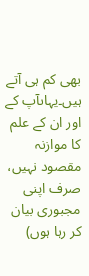بھی کم ہی آتے ہیں۔یہاںآپ کے اور ان کے علم کا موازنہ مقصود نہیں، صرف اپنی مجبوری بیان کر رہا ہوں)